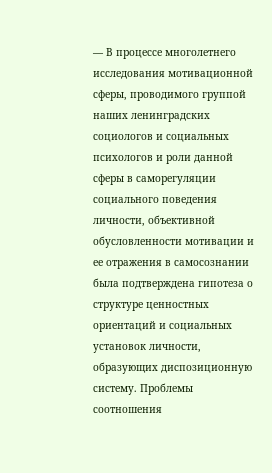— В процессе многолетнего исследования мотивационной сферы, проводимого группой наших ленинградских социологов и социальных психологов и роли данной сферы в саморегуляции социального поведения личности, объективной обусловленности мотивации и ее отражения в самосознании была подтверждена гипотеза о структуре ценностных ориентаций и социальных установок личности, образующих диспозиционную систему. Проблемы соотношения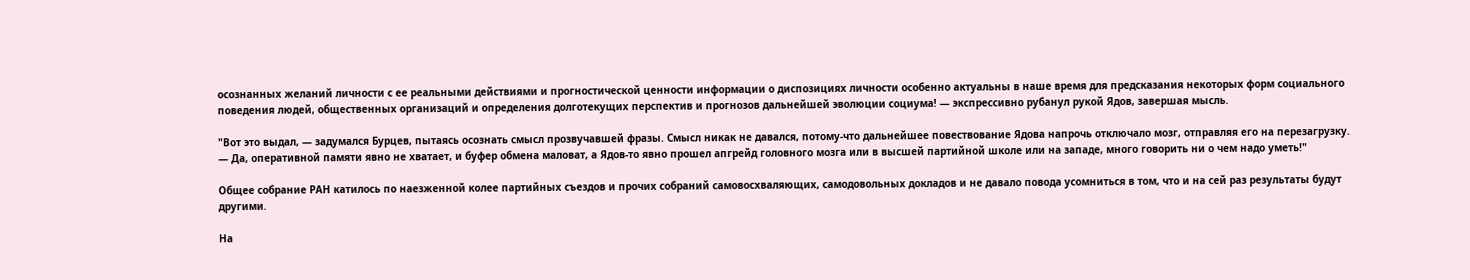осознанных желаний личности с ее реальными действиями и прогностической ценности информации о диспозициях личности особенно актуальны в наше время для предсказания некоторых форм социального поведения людей, общественных организаций и определения долготекущих перспектив и прогнозов дальнейшей эволюции социума! — экспрессивно рубанул рукой Ядов, завершая мысль.

"Вот это выдал, — задумался Бурцев, пытаясь осознать смысл прозвучавшей фразы. Смысл никак не давался, потому-что дальнейшее повествование Ядова напрочь отключало мозг, отправляя его на перезагрузку. — Да, оперативной памяти явно не хватает, и буфер обмена маловат, а Ядов-то явно прошел апгрейд головного мозга или в высшей партийной школе или на западе, много говорить ни о чем надо уметь!"

Общее собрание РАН катилось по наезженной колее партийных съездов и прочих собраний самовосхваляющих, самодовольных докладов и не давало повода усомниться в том, что и на сей раз результаты будут другими.

На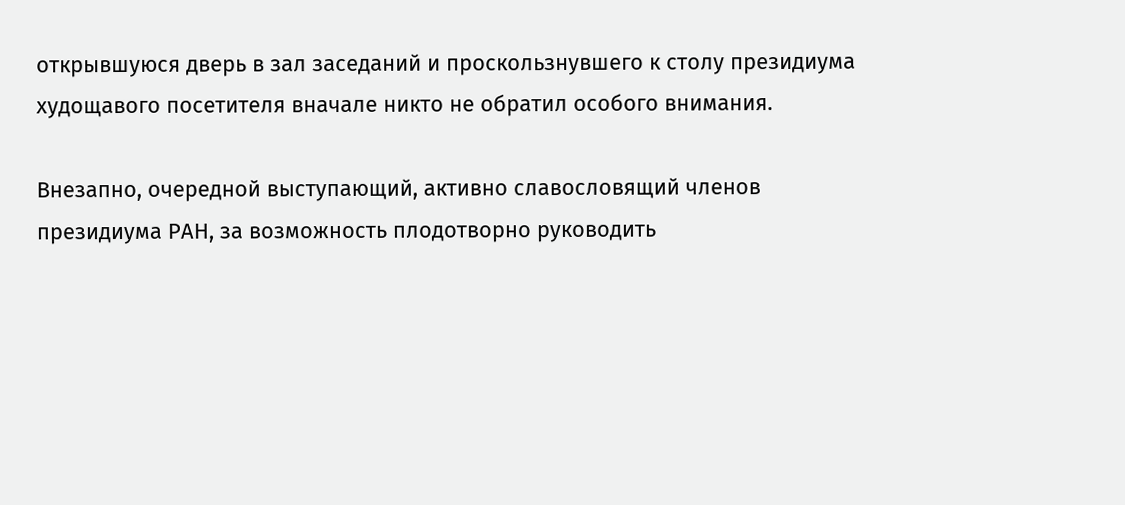открывшуюся дверь в зал заседаний и проскользнувшего к столу президиума худощавого посетителя вначале никто не обратил особого внимания.

Внезапно, очередной выступающий, активно славословящий членов президиума РАН, за возможность плодотворно руководить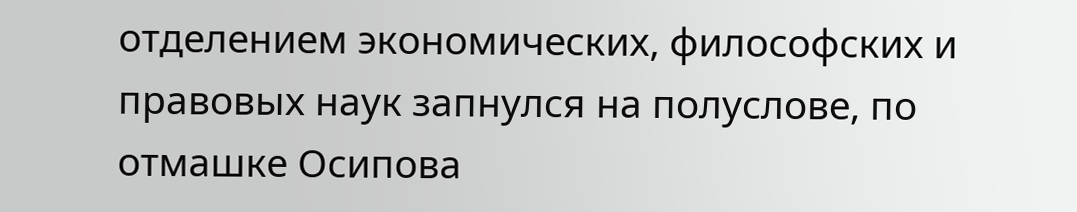отделением экономических, философских и правовых наук запнулся на полуслове, по отмашке Осипова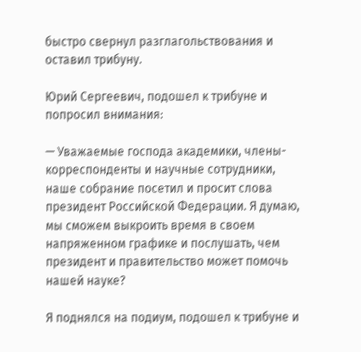быстро свернул разглагольствования и оставил трибуну.

Юрий Сергеевич, подошел к трибуне и попросил внимания:

— Уважаемые господа академики, члены-корреспонденты и научные сотрудники, наше собрание посетил и просит слова президент Российской Федерации. Я думаю, мы сможем выкроить время в своем напряженном графике и послушать, чем президент и правительство может помочь нашей науке?

Я поднялся на подиум, подошел к трибуне и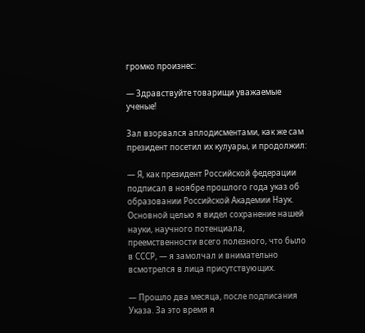громко произнес:

— Здравствуйте товарищи уважаемые ученые!

Зал взорвался аплодисментами, как же сам президент посетил их кулуары, и продолжил:

— Я, как президент Российской федерации подписал в ноябре прошлого года указ об образовании Российской Академии Наук. Основной целью я видел сохранение нашей науки, научного потенциала, преемственности всего полезного, что было в СССР, — я замолчал и внимательно всмотрелся в лица присутствующих.

— Прошло два месяца, после подписания Указа. За это время я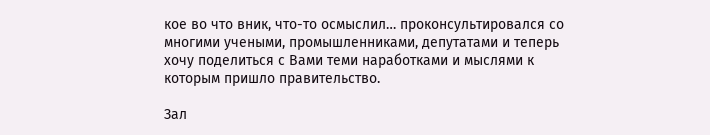кое во что вник, что-то осмыслил… проконсультировался со многими учеными, промышленниками, депутатами и теперь хочу поделиться с Вами теми наработками и мыслями к которым пришло правительство.

Зал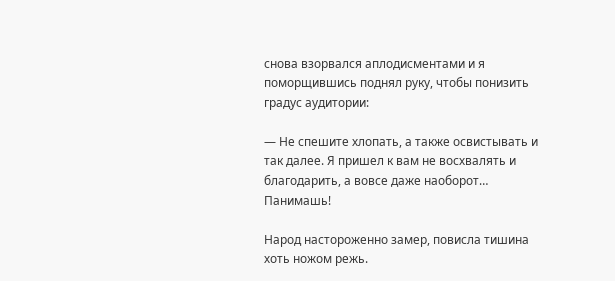снова взорвался аплодисментами и я поморщившись поднял руку, чтобы понизить градус аудитории:

— Не спешите хлопать, а также освистывать и так далее. Я пришел к вам не восхвалять и благодарить, а вовсе даже наоборот… Панимашь!

Народ настороженно замер, повисла тишина хоть ножом режь.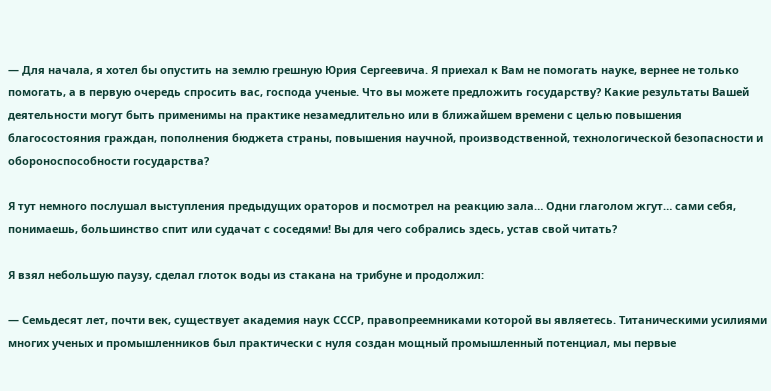— Для начала, я хотел бы опустить на землю грешную Юрия Сергеевича. Я приехал к Вам не помогать науке, вернее не только помогать, а в первую очередь спросить вас, господа ученые. Что вы можете предложить государству? Какие результаты Вашей деятельности могут быть применимы на практике незамедлительно или в ближайшем времени с целью повышения благосостояния граждан, пополнения бюджета страны, повышения научной, производственной, технологической безопасности и обороноспособности государства?

Я тут немного послушал выступления предыдущих ораторов и посмотрел на реакцию зала… Одни глаголом жгут… сами себя, понимаешь, большинство спит или судачат с соседями! Вы для чего собрались здесь, устав свой читать?

Я взял небольшую паузу, сделал глоток воды из стакана на трибуне и продолжил:

— Семьдесят лет, почти век, существует академия наук СССР, правопреемниками которой вы являетесь. Титаническими усилиями многих ученых и промышленников был практически с нуля создан мощный промышленный потенциал, мы первые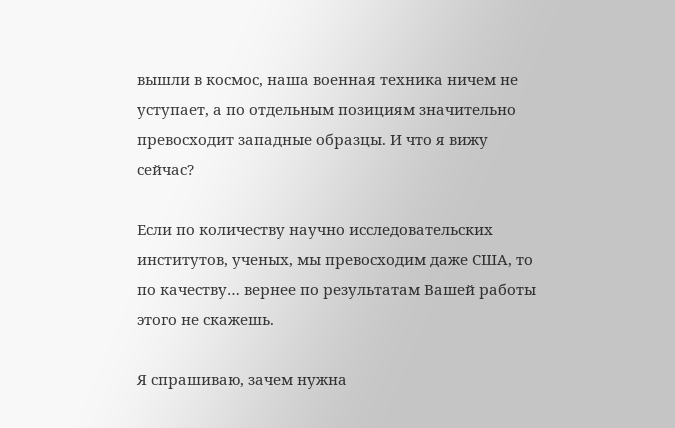вышли в космос, наша военная техника ничем не уступает, а по отдельным позициям значительно превосходит западные образцы. И что я вижу сейчас?

Если по количеству научно исследовательских институтов, ученых, мы превосходим даже США, то по качеству… вернее по результатам Вашей работы этого не скажешь.

Я спрашиваю, зачем нужна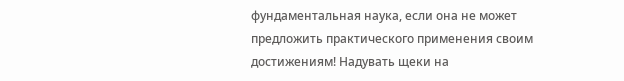фундаментальная наука, если она не может предложить практического применения своим достижениям! Надувать щеки на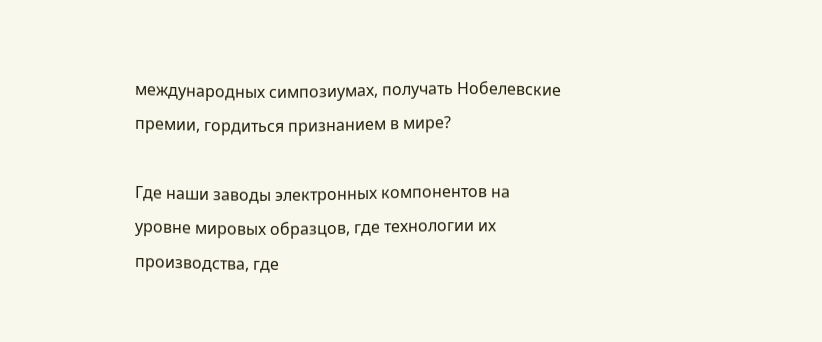международных симпозиумах, получать Нобелевские премии, гордиться признанием в мире?

Где наши заводы электронных компонентов на уровне мировых образцов, где технологии их производства, где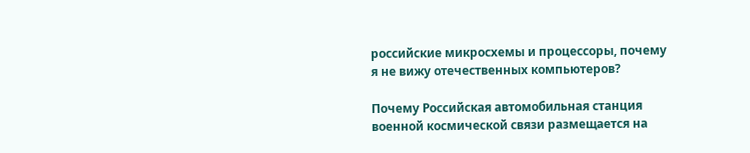российские микросхемы и процессоры, почему я не вижу отечественных компьютеров?

Почему Российская автомобильная станция военной космической связи размещается на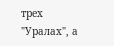трех "Уралах", а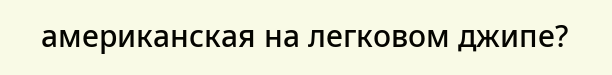американская на легковом джипе?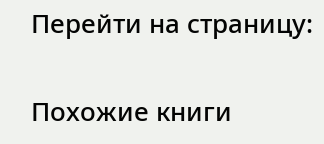Перейти на страницу:

Похожие книги